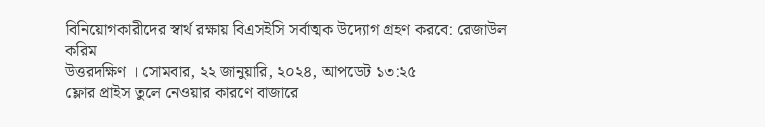বিনিয়োগকারীদের স্বার্থ রক্ষায় বিএসইসি সর্বাত্মক উদ্যোগ গ্রহণ করবে: রেজাউল করিম
উত্তরদক্ষিণ । সোমবার, ২২ জানুয়ারি, ২০২৪, আপডেট ১৩:২৫
ফ্লোর প্রাইস তুলে নেওয়ার কারণে বাজারে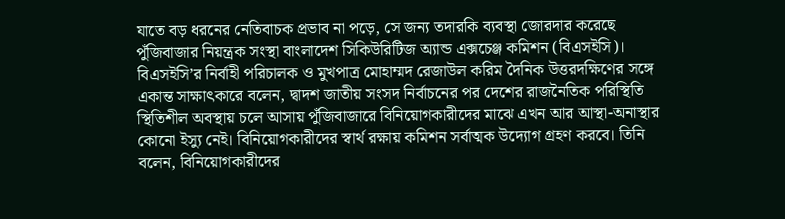যাতে বড় ধরনের নেতিবাচক প্রভাব না পড়ে, সে জন্য তদারকি ব্যবস্থা জোরদার করেছে পুঁজিবাজার নিয়ন্ত্রক সংস্থা বাংলাদেশ সিকিউরিটিজ অ্যান্ড এক্সচেঞ্জ কমিশন (বিএসইসি)। বিএসইসি’র নির্বাহী পরিচালক ও মুখপাত্র মোহাম্মদ রেজাউল করিম দৈনিক উত্তরদক্ষিণের সঙ্গে একান্ত সাক্ষাৎকারে বলেন, দ্বাদশ জাতীয় সংসদ নির্বাচনের পর দেশের রাজনৈতিক পরিস্থিতি স্থিতিশীল অবস্থায় চলে আসায় পুঁজিবাজারে বিনিয়োগকারীদের মাঝে এখন আর আস্থা-অনাস্থার কোনো ইস্যু নেই। বিনিয়োগকারীদের স্বার্থ রক্ষায় কমিশন সর্বাত্মক উদ্যোগ গ্রহণ করবে। তিনি বলেন, বিনিয়োগকারীদের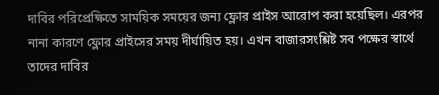দাবির পরিপ্রেক্ষিতে সাময়িক সময়ের জন্য ফ্লোর প্রাইস আরোপ করা হয়েছিল। এরপর নানা কারণে ফ্লোর প্রাইসের সময় দীর্ঘায়িত হয়। এখন বাজারসংশ্লিষ্ট সব পক্ষের স্বার্থে তাদের দাবির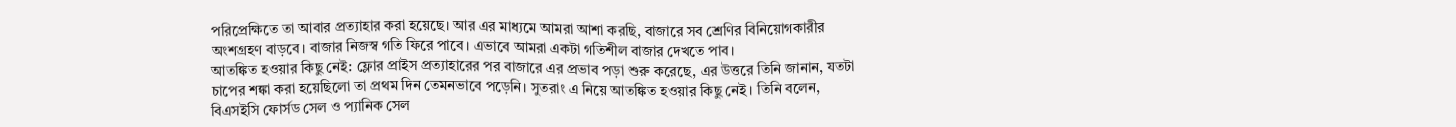পরিপ্রেক্ষিতে তা আবার প্রত্যাহার করা হয়েছে। আর এর মাধ্যমে আমরা আশা করছি, বাজারে সব শ্রেণির বিনিয়োগকারীর অংশগ্রহণ বাড়বে। বাজার নিজস্ব গতি ফিরে পাবে। এভাবে আমরা একটা গতিশীল বাজার দেখতে পাব।
আতঙ্কিত হওয়ার কিছু নেই: ফ্লোর প্রাইস প্রত্যাহারের পর বাজারে এর প্রভাব পড়া শুরু করেছে, এর উত্তরে তিনি জানান, যতটা চাপের শঙ্কা করা হয়েছিলো তা প্রথম দিন তেমনভাবে পড়েনি। সুতরাং এ নিয়ে আতঙ্কিত হওয়ার কিছু নেই। তিনি বলেন, বিএসইসি ফোর্সড সেল ও প্যানিক সেল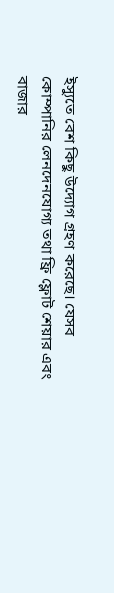ইস্যুতে বেশ কিছু উদ্যোগ গ্রহণ করেছে। যেসব কোম্পানির লেনদেনযোগ্য তথা ফ্রি ফ্লোট শেয়ার এবং বাজার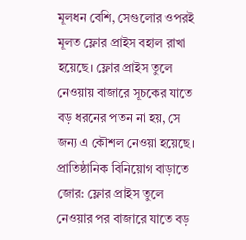মূলধন বেশি, সেগুলোর ওপরই মূলত ফ্লোর প্রাইস বহাল রাখা হয়েছে। ফ্লোর প্রাইস তুলে নেওয়ায় বাজারে সূচকের যাতে বড় ধরনের পতন না হয়, সে জন্য এ কৌশল নেওয়া হয়েছে।
প্রাতিষ্ঠানিক বিনিয়োগ বাড়াতে জোর: ফ্লোর প্রাইস তুলে নেওয়ার পর বাজারে যাতে বড়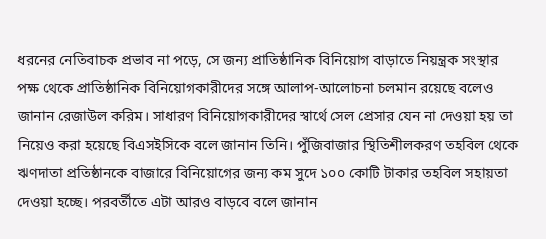ধরনের নেতিবাচক প্রভাব না পড়ে, সে জন্য প্রাতিষ্ঠানিক বিনিয়োগ বাড়াতে নিয়ন্ত্রক সংস্থার পক্ষ থেকে প্রাতিষ্ঠানিক বিনিয়োগকারীদের সঙ্গে আলাপ-আলোচনা চলমান রয়েছে বলেও জানান রেজাউল করিম। সাধারণ বিনিয়োগকারীদের স্বার্থে সেল প্রেসার যেন না দেওয়া হয় তা নিয়েও করা হয়েছে বিএসইসিকে বলে জানান তিনি। পুঁজিবাজার স্থিতিশীলকরণ তহবিল থেকে ঋণদাতা প্রতিষ্ঠানকে বাজারে বিনিয়োগের জন্য কম সুদে ১০০ কোটি টাকার তহবিল সহায়তা দেওয়া হচ্ছে। পরবর্তীতে এটা আরও বাড়বে বলে জানান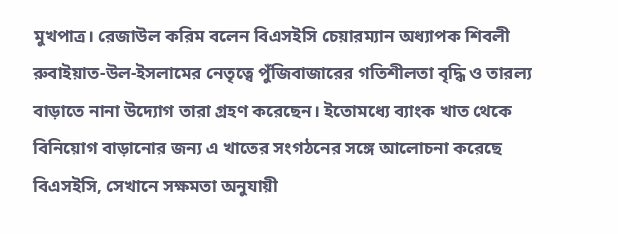মুখপাত্র। রেজাউল করিম বলেন বিএসইসি চেয়ারম্যান অধ্যাপক শিবলী রুবাইয়াত-উল-ইসলামের নেতৃত্বে পুঁজিবাজারের গতিশীলতা বৃদ্ধি ও তারল্য বাড়াতে নানা উদ্যোগ তারা গ্রহণ করেছেন। ইতোমধ্যে ব্যাংক খাত থেকে বিনিয়োগ বাড়ানোর জন্য এ খাতের সংগঠনের সঙ্গে আলোচনা করেছে বিএসইসি, সেখানে সক্ষমতা অনুযায়ী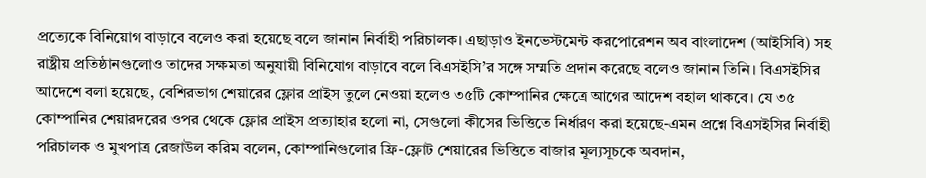প্রত্যেকে বিনিয়োগ বাড়াবে বলেও করা হয়েছে বলে জানান নির্বাহী পরিচালক। এছাড়াও ইনভেস্টমেন্ট করপোরেশন অব বাংলাদেশ (আইসিবি) সহ রাষ্ট্রীয় প্রতিষ্ঠানগুলোও তাদের সক্ষমতা অনুযায়ী বিনিযোগ বাড়াবে বলে বিএসইসি’র সঙ্গে সম্মতি প্রদান করেছে বলেও জানান তিনি। বিএসইসির আদেশে বলা হয়েছে, বেশিরভাগ শেয়ারের ফ্লোর প্রাইস তুলে নেওয়া হলেও ৩৫টি কোম্পানির ক্ষেত্রে আগের আদেশ বহাল থাকবে। যে ৩৫ কোম্পানির শেয়ারদরের ওপর থেকে ফ্লোর প্রাইস প্রত্যাহার হলো না, সেগুলো কীসের ভিত্তিতে নির্ধারণ করা হয়েছে-এমন প্রশ্নে বিএসইসির নির্বাহী পরিচালক ও মুখপাত্র রেজাউল করিম বলেন, কোম্পানিগুলোর ফ্রি-ফ্লোট শেয়ারের ভিত্তিতে বাজার মূল্যসূচকে অবদান,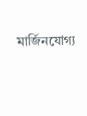মার্জিনযোগ্য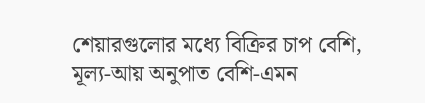শেয়ারগুলোর মধ্যে বিক্রির চাপ বেশি, মূল্য-আয় অনুপাত বেশি-এমন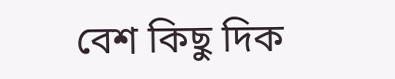বেশ কিছু দিক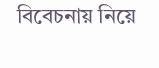বিবেচনায় নিয়ে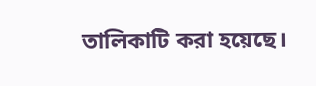তালিকাটি করা হয়েছে।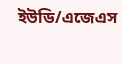ইউডি/এজেএস